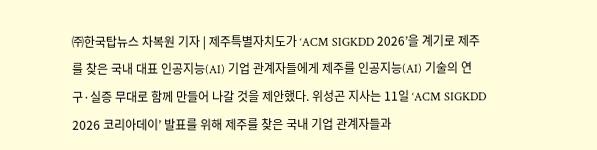㈜한국탑뉴스 차복원 기자 | 제주특별자치도가 ‘ACM SIGKDD 2026’을 계기로 제주를 찾은 국내 대표 인공지능(AI) 기업 관계자들에게 제주를 인공지능(AI) 기술의 연구·실증 무대로 함께 만들어 나갈 것을 제안했다. 위성곤 지사는 11일 ‘ACM SIGKDD 2026 코리아데이’ 발표를 위해 제주를 찾은 국내 기업 관계자들과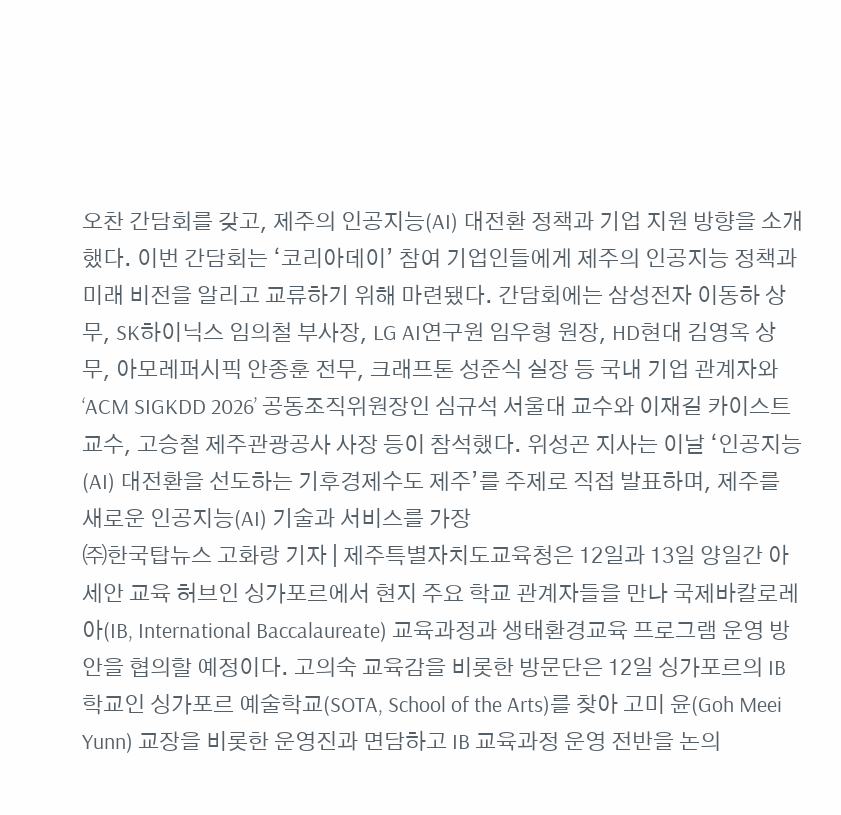오찬 간담회를 갖고, 제주의 인공지능(AI) 대전환 정책과 기업 지원 방향을 소개했다. 이번 간담회는 ‘코리아데이’ 참여 기업인들에게 제주의 인공지능 정책과 미래 비전을 알리고 교류하기 위해 마련됐다. 간담회에는 삼성전자 이동하 상무, SK하이닉스 임의철 부사장, LG AI연구원 임우형 원장, HD현대 김영옥 상무, 아모레퍼시픽 안종훈 전무, 크래프톤 성준식 실장 등 국내 기업 관계자와 ‘ACM SIGKDD 2026’ 공동조직위원장인 심규석 서울대 교수와 이재길 카이스트 교수, 고승철 제주관광공사 사장 등이 참석했다. 위성곤 지사는 이날 ‘인공지능(AI) 대전환을 선도하는 기후경제수도 제주’를 주제로 직접 발표하며, 제주를 새로운 인공지능(AI) 기술과 서비스를 가장
㈜한국탑뉴스 고화랑 기자 | 제주특별자치도교육청은 12일과 13일 양일간 아세안 교육 허브인 싱가포르에서 현지 주요 학교 관계자들을 만나 국제바칼로레아(IB, International Baccalaureate) 교육과정과 생태환경교육 프로그램 운영 방안을 협의할 예정이다. 고의숙 교육감을 비롯한 방문단은 12일 싱가포르의 IB 학교인 싱가포르 예술학교(SOTA, School of the Arts)를 찾아 고미 윤(Goh Meei Yunn) 교장을 비롯한 운영진과 면담하고 IB 교육과정 운영 전반을 논의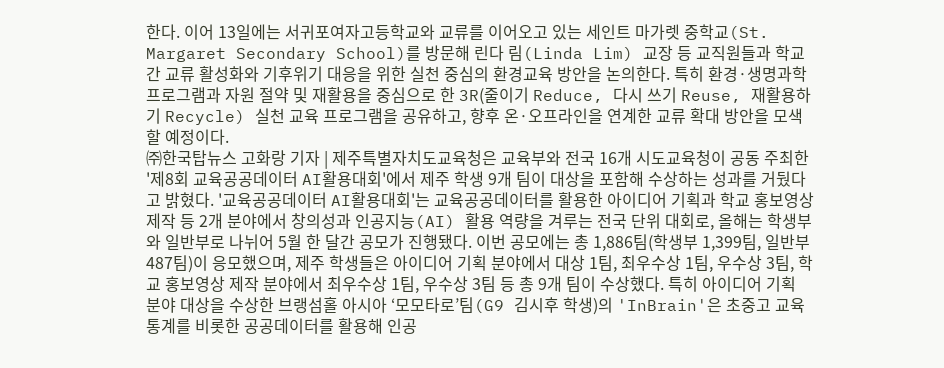한다. 이어 13일에는 서귀포여자고등학교와 교류를 이어오고 있는 세인트 마가렛 중학교(St. Margaret Secondary School)를 방문해 린다 림(Linda Lim) 교장 등 교직원들과 학교 간 교류 활성화와 기후위기 대응을 위한 실천 중심의 환경교육 방안을 논의한다. 특히 환경·생명과학 프로그램과 자원 절약 및 재활용을 중심으로 한 3R(줄이기 Reduce, 다시 쓰기 Reuse, 재활용하기 Recycle) 실천 교육 프로그램을 공유하고, 향후 온·오프라인을 연계한 교류 확대 방안을 모색할 예정이다.
㈜한국탑뉴스 고화랑 기자 | 제주특별자치도교육청은 교육부와 전국 16개 시도교육청이 공동 주최한 '제8회 교육공공데이터 AI활용대회'에서 제주 학생 9개 팀이 대상을 포함해 수상하는 성과를 거뒀다고 밝혔다. '교육공공데이터 AI활용대회'는 교육공공데이터를 활용한 아이디어 기획과 학교 홍보영상 제작 등 2개 분야에서 창의성과 인공지능(AI) 활용 역량을 겨루는 전국 단위 대회로, 올해는 학생부와 일반부로 나뉘어 5월 한 달간 공모가 진행됐다. 이번 공모에는 총 1,886팀(학생부 1,399팀, 일반부 487팀)이 응모했으며, 제주 학생들은 아이디어 기획 분야에서 대상 1팀, 최우수상 1팀, 우수상 3팀, 학교 홍보영상 제작 분야에서 최우수상 1팀, 우수상 3팀 등 총 9개 팀이 수상했다. 특히 아이디어 기획 분야 대상을 수상한 브랭섬홀 아시아 ‘모모타로’팀(G9 김시후 학생)의 'InBrain'은 초중고 교육통계를 비롯한 공공데이터를 활용해 인공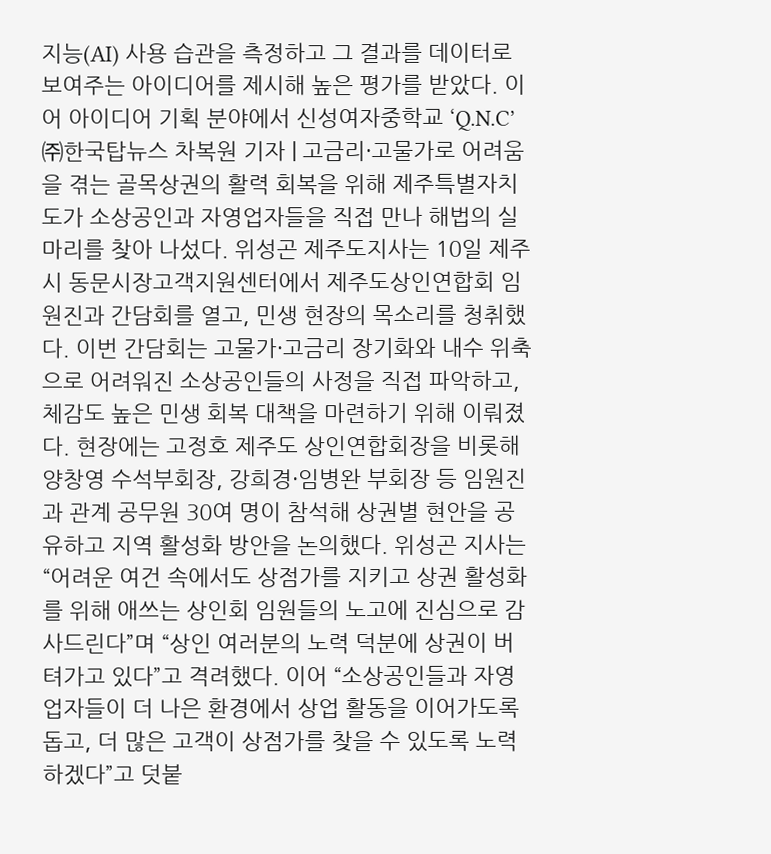지능(AI) 사용 습관을 측정하고 그 결과를 데이터로 보여주는 아이디어를 제시해 높은 평가를 받았다. 이어 아이디어 기획 분야에서 신성여자중학교 ‘Q.N.C’
㈜한국탑뉴스 차복원 기자 | 고금리·고물가로 어려움을 겪는 골목상권의 활력 회복을 위해 제주특별자치도가 소상공인과 자영업자들을 직접 만나 해법의 실마리를 찾아 나섰다. 위성곤 제주도지사는 10일 제주시 동문시장고객지원센터에서 제주도상인연합회 임원진과 간담회를 열고, 민생 현장의 목소리를 청취했다. 이번 간담회는 고물가·고금리 장기화와 내수 위축으로 어려워진 소상공인들의 사정을 직접 파악하고, 체감도 높은 민생 회복 대책을 마련하기 위해 이뤄졌다. 현장에는 고정호 제주도 상인연합회장을 비롯해 양창영 수석부회장, 강희경·임병완 부회장 등 임원진과 관계 공무원 30여 명이 참석해 상권별 현안을 공유하고 지역 활성화 방안을 논의했다. 위성곤 지사는 “어려운 여건 속에서도 상점가를 지키고 상권 활성화를 위해 애쓰는 상인회 임원들의 노고에 진심으로 감사드린다”며 “상인 여러분의 노력 덕분에 상권이 버텨가고 있다”고 격려했다. 이어 “소상공인들과 자영업자들이 더 나은 환경에서 상업 활동을 이어가도록 돕고, 더 많은 고객이 상점가를 찾을 수 있도록 노력하겠다”고 덧붙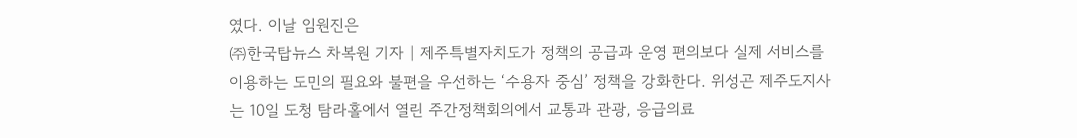였다. 이날 임원진은
㈜한국탑뉴스 차복원 기자 | 제주특별자치도가 정책의 공급과 운영 편의보다 실제 서비스를 이용하는 도민의 필요와 불편을 우선하는 ‘수용자 중심’ 정책을 강화한다. 위성곤 제주도지사는 10일 도청 탐라홀에서 열린 주간정책회의에서 교통과 관광, 응급의료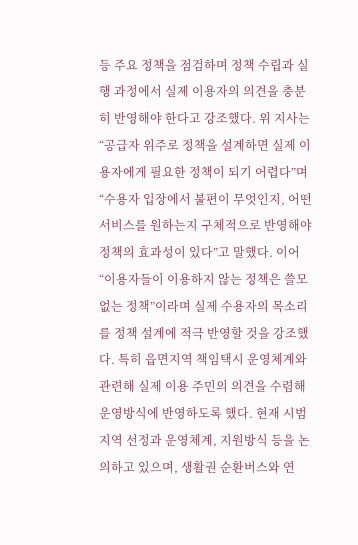등 주요 정책을 점검하며 정책 수립과 실행 과정에서 실제 이용자의 의견을 충분히 반영해야 한다고 강조했다. 위 지사는 “공급자 위주로 정책을 설계하면 실제 이용자에게 필요한 정책이 되기 어렵다”며 “수용자 입장에서 불편이 무엇인지, 어떤 서비스를 원하는지 구체적으로 반영해야 정책의 효과성이 있다”고 말했다. 이어 “이용자들이 이용하지 않는 정책은 쓸모없는 정책”이라며 실제 수용자의 목소리를 정책 설계에 적극 반영할 것을 강조했다. 특히 읍면지역 책임택시 운영체계와 관련해 실제 이용 주민의 의견을 수렴해 운영방식에 반영하도록 했다. 현재 시범지역 선정과 운영체계, 지원방식 등을 논의하고 있으며, 생활권 순환버스와 연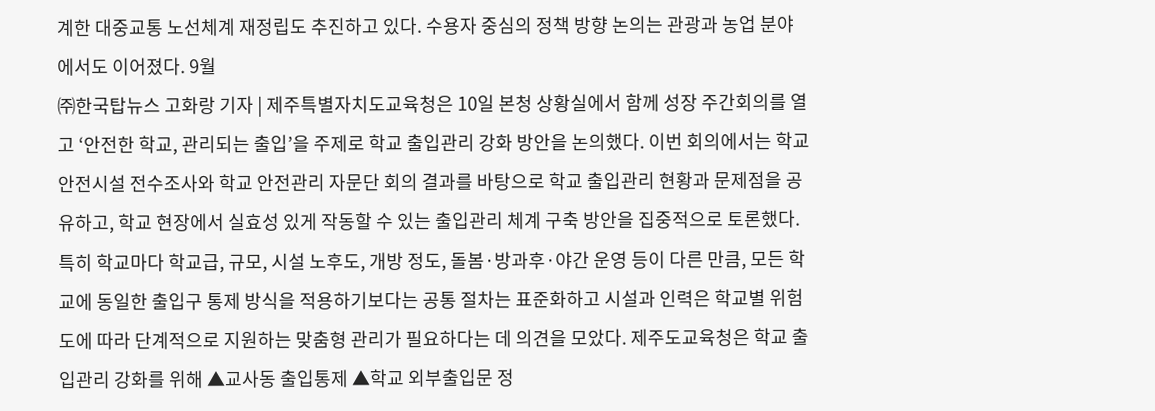계한 대중교통 노선체계 재정립도 추진하고 있다. 수용자 중심의 정책 방향 논의는 관광과 농업 분야에서도 이어졌다. 9월
㈜한국탑뉴스 고화랑 기자 | 제주특별자치도교육청은 10일 본청 상황실에서 함께 성장 주간회의를 열고 ‘안전한 학교, 관리되는 출입’을 주제로 학교 출입관리 강화 방안을 논의했다. 이번 회의에서는 학교안전시설 전수조사와 학교 안전관리 자문단 회의 결과를 바탕으로 학교 출입관리 현황과 문제점을 공유하고, 학교 현장에서 실효성 있게 작동할 수 있는 출입관리 체계 구축 방안을 집중적으로 토론했다. 특히 학교마다 학교급, 규모, 시설 노후도, 개방 정도, 돌봄·방과후·야간 운영 등이 다른 만큼, 모든 학교에 동일한 출입구 통제 방식을 적용하기보다는 공통 절차는 표준화하고 시설과 인력은 학교별 위험도에 따라 단계적으로 지원하는 맞춤형 관리가 필요하다는 데 의견을 모았다. 제주도교육청은 학교 출입관리 강화를 위해 ▲교사동 출입통제 ▲학교 외부출입문 정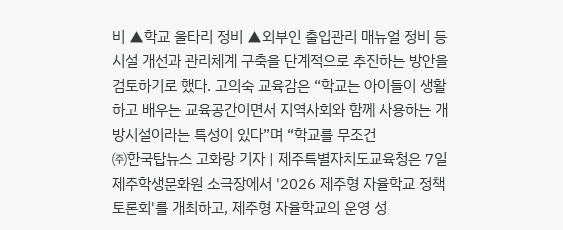비 ▲학교 울타리 정비 ▲외부인 출입관리 매뉴얼 정비 등 시설 개선과 관리체계 구축을 단계적으로 추진하는 방안을 검토하기로 했다. 고의숙 교육감은 “학교는 아이들이 생활하고 배우는 교육공간이면서 지역사회와 함께 사용하는 개방시설이라는 특성이 있다”며 “학교를 무조건
㈜한국탑뉴스 고화랑 기자 | 제주특별자치도교육청은 7일 제주학생문화원 소극장에서 '2026 제주형 자율학교 정책토론회'를 개최하고, 제주형 자율학교의 운영 성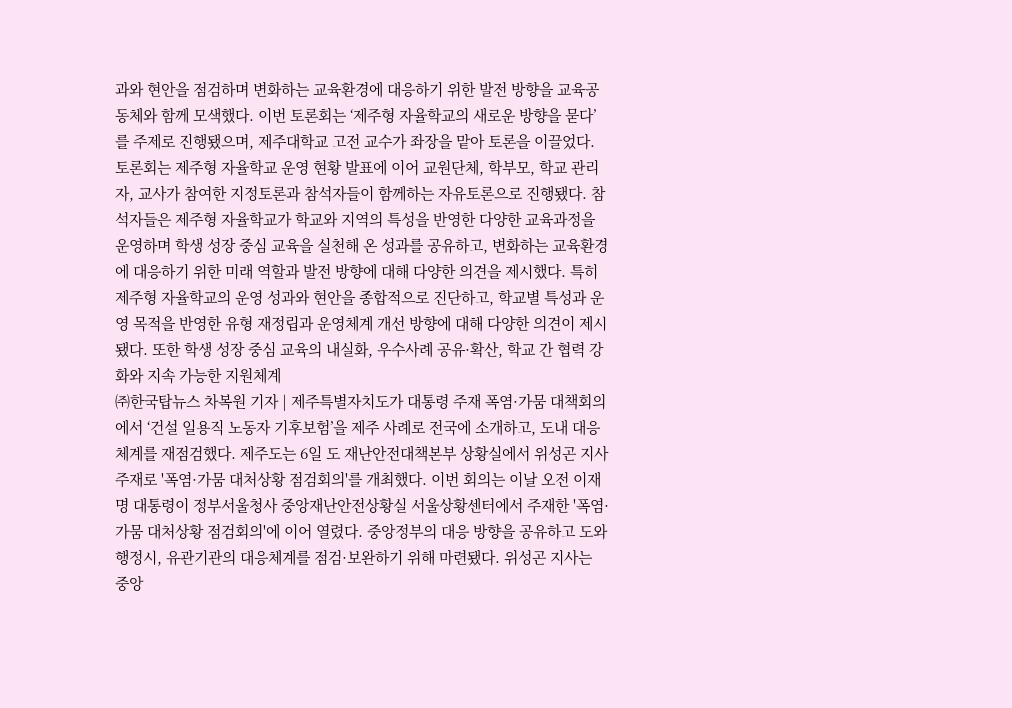과와 현안을 점검하며 변화하는 교육환경에 대응하기 위한 발전 방향을 교육공동체와 함께 모색했다. 이번 토론회는 ‘제주형 자율학교의 새로운 방향을 묻다’를 주제로 진행됐으며, 제주대학교 고전 교수가 좌장을 맡아 토론을 이끌었다. 토론회는 제주형 자율학교 운영 현황 발표에 이어 교원단체, 학부모, 학교 관리자, 교사가 참여한 지정토론과 참석자들이 함께하는 자유토론으로 진행됐다. 참석자들은 제주형 자율학교가 학교와 지역의 특성을 반영한 다양한 교육과정을 운영하며 학생 성장 중심 교육을 실천해 온 성과를 공유하고, 변화하는 교육환경에 대응하기 위한 미래 역할과 발전 방향에 대해 다양한 의견을 제시했다. 특히 제주형 자율학교의 운영 성과와 현안을 종합적으로 진단하고, 학교별 특성과 운영 목적을 반영한 유형 재정립과 운영체계 개선 방향에 대해 다양한 의견이 제시됐다. 또한 학생 성장 중심 교육의 내실화, 우수사례 공유·확산, 학교 간 협력 강화와 지속 가능한 지원체계
㈜한국탑뉴스 차복원 기자 | 제주특별자치도가 대통령 주재 폭염·가뭄 대책회의에서 ‘건설 일용직 노동자 기후보험’을 제주 사례로 전국에 소개하고, 도내 대응체계를 재점검했다. 제주도는 6일 도 재난안전대책본부 상황실에서 위성곤 지사 주재로 '폭염·가뭄 대처상황 점검회의'를 개최했다. 이번 회의는 이날 오전 이재명 대통령이 정부서울청사 중앙재난안전상황실 서울상황센터에서 주재한 '폭염·가뭄 대처상황 점검회의'에 이어 열렸다. 중앙정부의 대응 방향을 공유하고 도와 행정시, 유관기관의 대응체계를 점검·보완하기 위해 마련됐다. 위성곤 지사는 중앙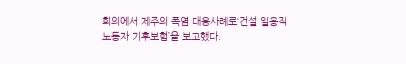회의에서 제주의 폭염 대응사례로‘건설 일용직 노동자 기후보험’을 보고했다.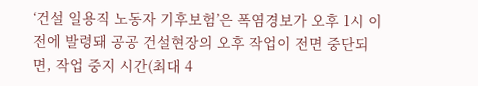‘건설 일용직 노동자 기후보험’은 폭염경보가 오후 1시 이전에 발령돼 공공 건설현장의 오후 작업이 전면 중단되면, 작업 중지 시간(최대 4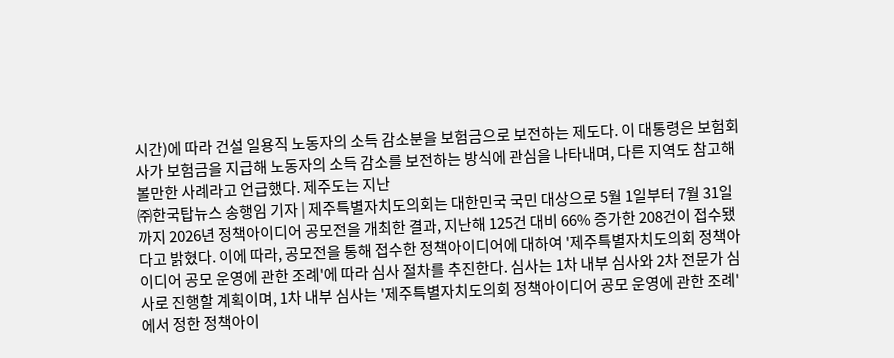시간)에 따라 건설 일용직 노동자의 소득 감소분을 보험금으로 보전하는 제도다. 이 대통령은 보험회사가 보험금을 지급해 노동자의 소득 감소를 보전하는 방식에 관심을 나타내며, 다른 지역도 참고해 볼만한 사례라고 언급했다. 제주도는 지난
㈜한국탑뉴스 송행임 기자 | 제주특별자치도의회는 대한민국 국민 대상으로 5월 1일부터 7월 31일까지 2026년 정책아이디어 공모전을 개최한 결과, 지난해 125건 대비 66% 증가한 208건이 접수됐다고 밝혔다. 이에 따라, 공모전을 통해 접수한 정책아이디어에 대하여 '제주특별자치도의회 정책아이디어 공모 운영에 관한 조례'에 따라 심사 절차를 추진한다. 심사는 1차 내부 심사와 2차 전문가 심사로 진행할 계획이며, 1차 내부 심사는 '제주특별자치도의회 정책아이디어 공모 운영에 관한 조례'에서 정한 정책아이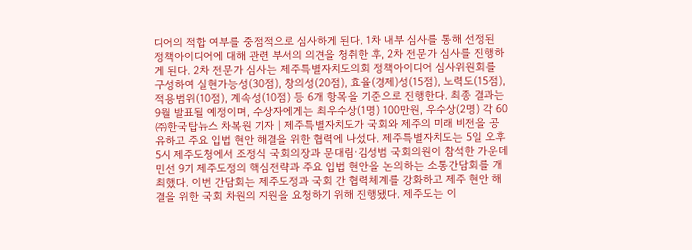디어의 적합 여부를 중점적으로 심사하게 된다. 1차 내부 심사를 통해 선정된 정책아이디어에 대해 관련 부서의 의견을 청취한 후, 2차 전문가 심사를 진행하게 된다. 2차 전문가 심사는 제주특별자치도의회 정책아이디어 심사위원회를 구성하여 실현가능성(30점), 창의성(20점), 효율(경제)성(15점), 노력도(15점), 적용범위(10점), 계속성(10점) 등 6개 항목을 기준으로 진행한다. 최종 결과는 9월 발표될 예정이며, 수상자에게는 최우수상(1명) 100만원, 우수상(2명) 각 60
㈜한국탑뉴스 차복원 기자 | 제주특별자치도가 국회와 제주의 미래 비전을 공유하고 주요 입법 현안 해결을 위한 협력에 나섰다. 제주특별자치도는 5일 오후 5시 제주도청에서 조정식 국회의장과 문대림·김성범 국회의원이 참석한 가운데 민선 9기 제주도정의 핵심전략과 주요 입법 현안을 논의하는 소통간담회를 개최했다. 이번 간담회는 제주도정과 국회 간 협력체계를 강화하고 제주 현안 해결을 위한 국회 차원의 지원을 요청하기 위해 진행됐다. 제주도는 이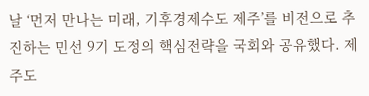날 ‘먼저 만나는 미래, 기후경제수도 제주’를 비전으로 추진하는 민선 9기 도정의 핵심전략을 국회와 공유했다. 제주도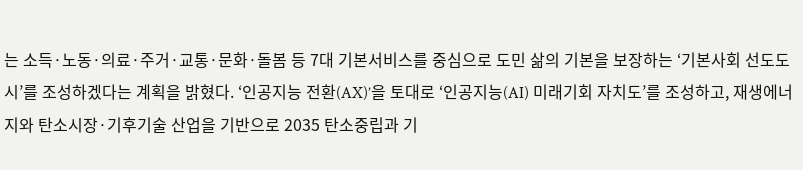는 소득·노동·의료·주거·교통·문화·돌봄 등 7대 기본서비스를 중심으로 도민 삶의 기본을 보장하는 ‘기본사회 선도도시’를 조성하겠다는 계획을 밝혔다. ‘인공지능 전환(AX)’을 토대로 ‘인공지능(AI) 미래기회 자치도’를 조성하고, 재생에너지와 탄소시장·기후기술 산업을 기반으로 2035 탄소중립과 기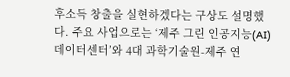후소득 창출을 실현하겠다는 구상도 설명했다. 주요 사업으로는 ‘제주 그린 인공지능(AI) 데이터센터’와 4대 과학기술원-제주 연